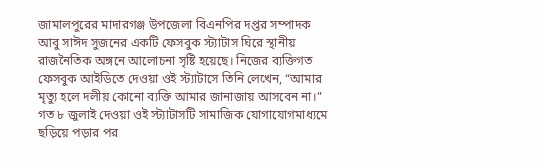জামালপুরের মাদারগঞ্জ উপজেলা বিএনপির দপ্তর সম্পাদক আবু সাঈদ সুজনের একটি ফেসবুক স্ট্যাটাস ঘিরে স্থানীয় রাজনৈতিক অঙ্গনে আলোচনা সৃষ্টি হয়েছে। নিজের ব্যক্তিগত ফেসবুক আইডিতে দেওয়া ওই স্ট্যাটাসে তিনি লেখেন, “আমার মৃত্যু হলে দলীয় কোনো ব্যক্তি আমার জানাজায় আসবেন না।”
গত ৮ জুলাই দেওয়া ওই স্ট্যাটাসটি সামাজিক যোগাযোগমাধ্যমে ছড়িয়ে পড়ার পর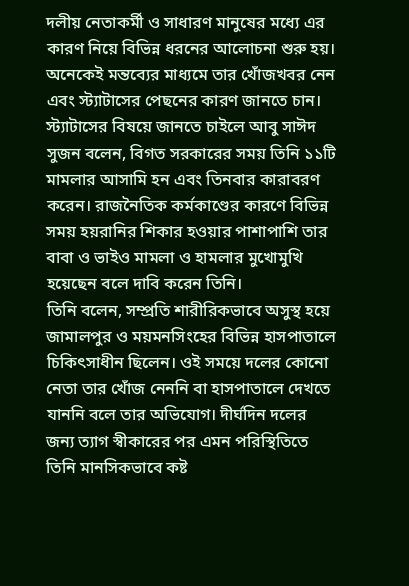দলীয় নেতাকর্মী ও সাধারণ মানুষের মধ্যে এর কারণ নিয়ে বিভিন্ন ধরনের আলোচনা শুরু হয়। অনেকেই মন্তব্যের মাধ্যমে তার খোঁজখবর নেন এবং স্ট্যাটাসের পেছনের কারণ জানতে চান।
স্ট্যাটাসের বিষয়ে জানতে চাইলে আবু সাঈদ সুজন বলেন, বিগত সরকারের সময় তিনি ১১টি মামলার আসামি হন এবং তিনবার কারাবরণ করেন। রাজনৈতিক কর্মকাণ্ডের কারণে বিভিন্ন সময় হয়রানির শিকার হওয়ার পাশাপাশি তার বাবা ও ভাইও মামলা ও হামলার মুখোমুখি হয়েছেন বলে দাবি করেন তিনি।
তিনি বলেন, সম্প্রতি শারীরিকভাবে অসুস্থ হয়ে জামালপুর ও ময়মনসিংহের বিভিন্ন হাসপাতালে চিকিৎসাধীন ছিলেন। ওই সময়ে দলের কোনো নেতা তার খোঁজ নেননি বা হাসপাতালে দেখতে যাননি বলে তার অভিযোগ। দীর্ঘদিন দলের জন্য ত্যাগ স্বীকারের পর এমন পরিস্থিতিতে তিনি মানসিকভাবে কষ্ট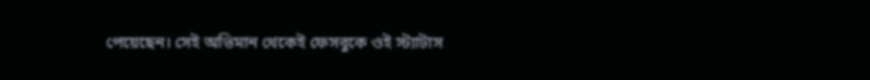পেয়েছেন। সেই অভিমান থেকেই ফেসবুকে ওই স্ট্যাটাস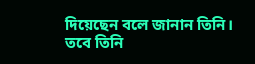দিয়েছেন বলে জানান তিনি।
তবে তিনি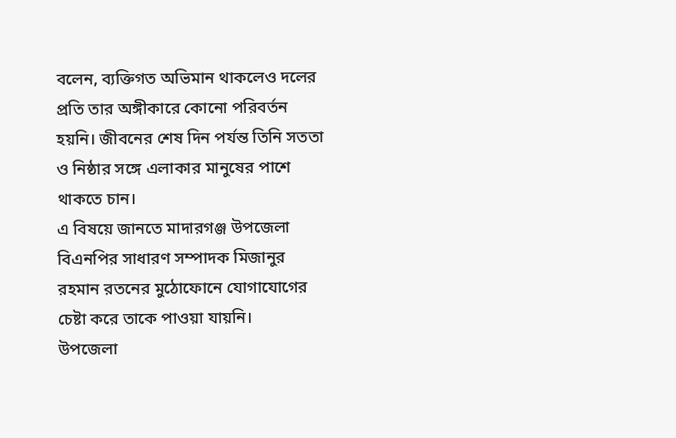বলেন, ব্যক্তিগত অভিমান থাকলেও দলের প্রতি তার অঙ্গীকারে কোনো পরিবর্তন হয়নি। জীবনের শেষ দিন পর্যন্ত তিনি সততা ও নিষ্ঠার সঙ্গে এলাকার মানুষের পাশে থাকতে চান।
এ বিষয়ে জানতে মাদারগঞ্জ উপজেলা বিএনপির সাধারণ সম্পাদক মিজানুর রহমান রতনের মুঠোফোনে যোগাযোগের চেষ্টা করে তাকে পাওয়া যায়নি।
উপজেলা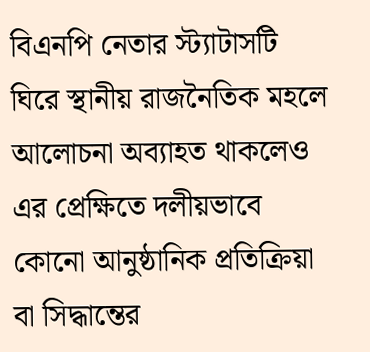বিএনপি নেতার স্ট্যাটাসটি ঘিরে স্থানীয় রাজনৈতিক মহলে আলোচনা অব্যাহত থাকলেও এর প্রেক্ষিতে দলীয়ভাবে কোনো আনুষ্ঠানিক প্রতিক্রিয়া বা সিদ্ধান্তের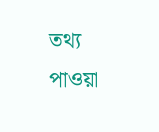তথ্য পাওয়া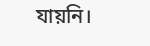যায়নি।